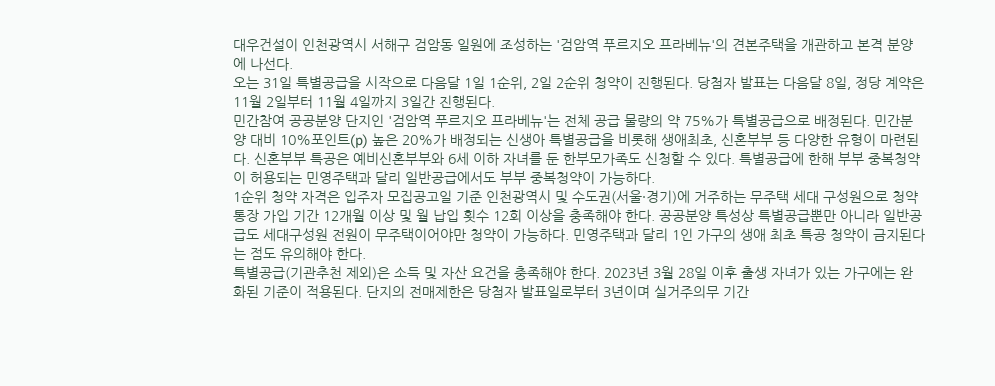대우건설이 인천광역시 서해구 검암동 일원에 조성하는 '검암역 푸르지오 프라베뉴'의 견본주택을 개관하고 본격 분양에 나선다.
오는 31일 특별공급을 시작으로 다음달 1일 1순위, 2일 2순위 청약이 진행된다. 당첨자 발표는 다음달 8일, 정당 계약은 11월 2일부터 11월 4일까지 3일간 진행된다.
민간참여 공공분양 단지인 '검암역 푸르지오 프라베뉴'는 전체 공급 물량의 약 75%가 특별공급으로 배정된다. 민간분양 대비 10%포인트(p) 높은 20%가 배정되는 신생아 특별공급을 비롯해 생애최초, 신혼부부 등 다양한 유형이 마련된다. 신혼부부 특공은 예비신혼부부와 6세 이하 자녀를 둔 한부모가족도 신청할 수 있다. 특별공급에 한해 부부 중복청약이 허용되는 민영주택과 달리 일반공급에서도 부부 중복청약이 가능하다.
1순위 청약 자격은 입주자 모집공고일 기준 인천광역시 및 수도권(서울·경기)에 거주하는 무주택 세대 구성원으로 청약통장 가입 기간 12개월 이상 및 월 납입 횟수 12회 이상을 충족해야 한다. 공공분양 특성상 특별공급뿐만 아니라 일반공급도 세대구성원 전원이 무주택이어야만 청약이 가능하다. 민영주택과 달리 1인 가구의 생애 최초 특공 청약이 금지된다는 점도 유의해야 한다.
특별공급(기관추천 제외)은 소득 및 자산 요건을 충족해야 한다. 2023년 3월 28일 이후 출생 자녀가 있는 가구에는 완화된 기준이 적용된다. 단지의 전매제한은 당첨자 발표일로부터 3년이며 실거주의무 기간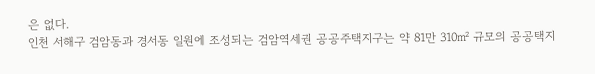은 없다.
인천 서해구 검암동과 경서동 일원에 조성되는 검암역세권 공공주택지구는 약 81만 310㎡ 규모의 공공택지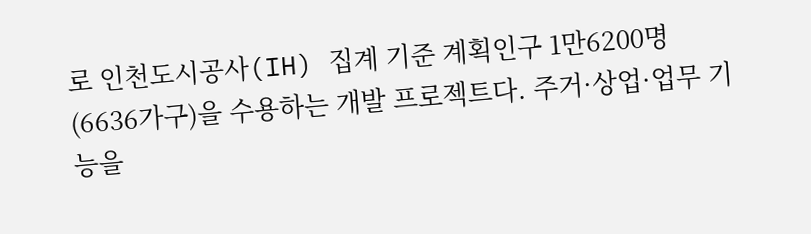로 인천도시공사(IH) 집계 기준 계획인구 1만6200명(6636가구)을 수용하는 개발 프로젝트다. 주거·상업·업무 기능을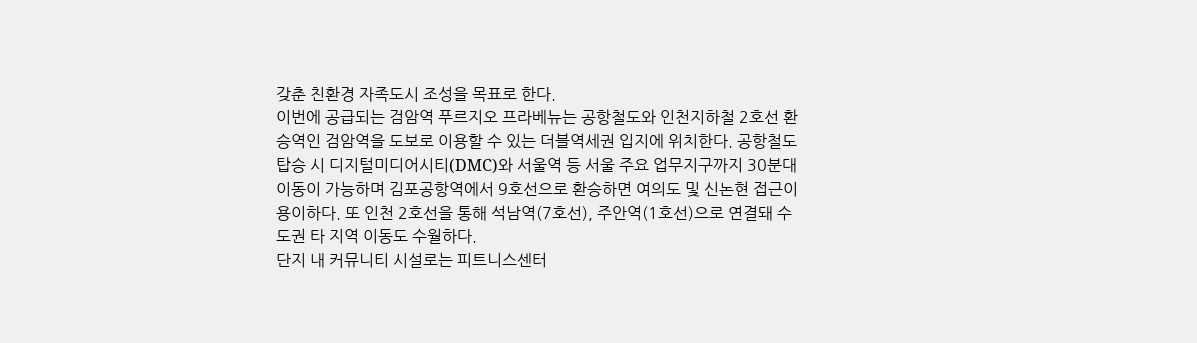갖춘 친환경 자족도시 조성을 목표로 한다.
이번에 공급되는 검암역 푸르지오 프라베뉴는 공항철도와 인천지하철 2호선 환승역인 검암역을 도보로 이용할 수 있는 더블역세권 입지에 위치한다. 공항철도 탑승 시 디지털미디어시티(DMC)와 서울역 등 서울 주요 업무지구까지 30분대 이동이 가능하며 김포공항역에서 9호선으로 환승하면 여의도 및 신논현 접근이 용이하다. 또 인천 2호선을 통해 석남역(7호선), 주안역(1호선)으로 연결돼 수도권 타 지역 이동도 수월하다.
단지 내 커뮤니티 시설로는 피트니스센터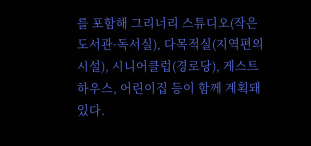를 포함해 그리너리 스튜디오(작은도서관·독서실), 다목적실(지역편의시설), 시니어클럽(경로당), 게스트하우스, 어린이집 등이 함께 계획돼 있다.